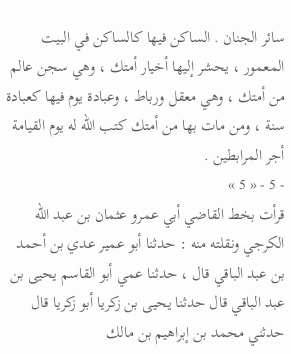سائر الجنان . الساكن فيها كالساكن في البيت المعمور ، يحشر إليها أخيار أمتك ، وهي سجن عالم من أمتك ، وهي معقل ورباط ، وعبادة يوم فيها كعبادة سنة ، ومن مات بها من أمتك كتب اللّه له يوم القيامة أجر المرابطين .
- 5 - « 5 »
قرأت بخط القاضي أبي عمرو عثمان بن عبد اللّه الكرجي ونقلته منه : حدثنا أبو عمير عدي بن أحمد بن عبد الباقي قال ، حدثنا عمي أبو القاسم يحيى بن عبد الباقي قال حدثنا يحيى بن زكريا أبو زكريا قال حدثني محمد بن إبراهيم بن مالك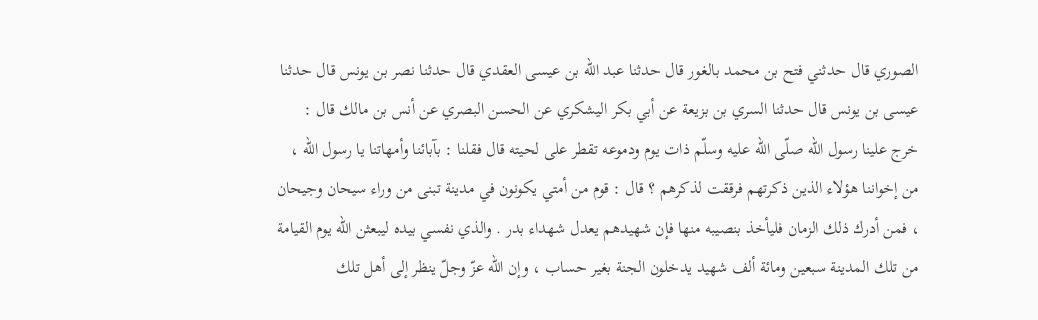الصوري قال حدثني فتح بن محمد بالغور قال حدثنا عبد اللّه بن عيسى العقدي قال حدثنا نصر بن يونس قال حدثنا عيسى بن يونس قال حدثنا السري بن بزيعة عن أبي بكر اليشكري عن الحسن البصري عن أنس بن مالك قال : خرج علينا رسول اللّه صلّى اللّه عليه وسلّم ذات يوم ودموعه تقطر على لحيته قال فقلنا : بآبائنا وأمهاتنا يا رسول اللّه ، من إخواننا هؤلاء الذين ذكرتهم فرققت لذكرهم ؟ قال : قوم من أمتي يكونون في مدينة تبنى من وراء سيحان وجيحان ، فمن أدرك ذلك الزمان فليأخذ بنصيبه منها فإن شهيدهم يعدل شهداء بدر . والذي نفسي بيده ليبعثن اللّه يوم القيامة من تلك المدينة سبعين ومائة ألف شهيد يدخلون الجنة بغير حساب ، وإن اللّه عزّ وجلّ ينظر إلى أهل تلك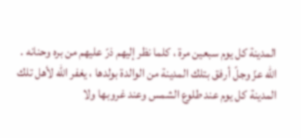المدينة كل يوم سبعين مرة ، كلما نظر إليهم ذرّ عليهم من بره وحنانه .
اللّه عزّ وجلّ أرفق بتلك المدينة من الوالدة بولدها ، يغفر اللّه لأهل تلك المدينة كل يوم عند طلوع الشمس وعند غروبها ولا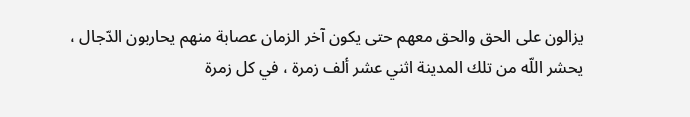يزالون على الحق والحق معهم حتى يكون آخر الزمان عصابة منهم يحاربون الدّجال ، يحشر اللّه من تلك المدينة اثني عشر ألف زمرة ، في كل زمرة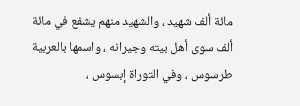مائة ألف شهيد ، والشهيد منهم يشفع في مائة ألف سوى أهل بيته وجيرانه ، واسمها بالعربية طرسوس ، وفي التوراة إبسوس ،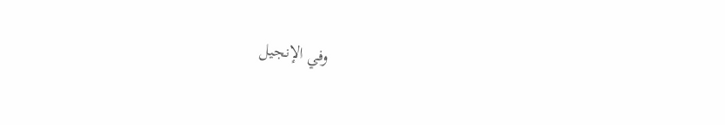وفي الإنجيل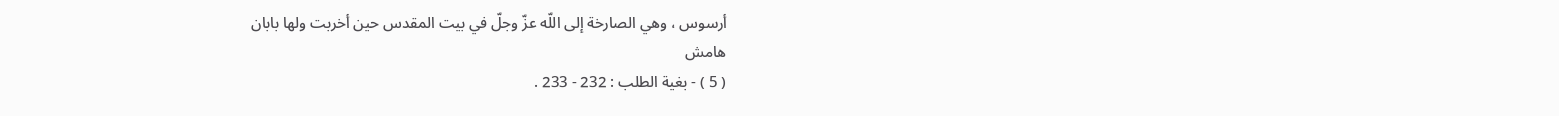أرسوس ، وهي الصارخة إلى اللّه عزّ وجلّ في بيت المقدس حين أخربت ولها بابان
هامش
( 5 ) - بغية الطلب : 232 - 233 .